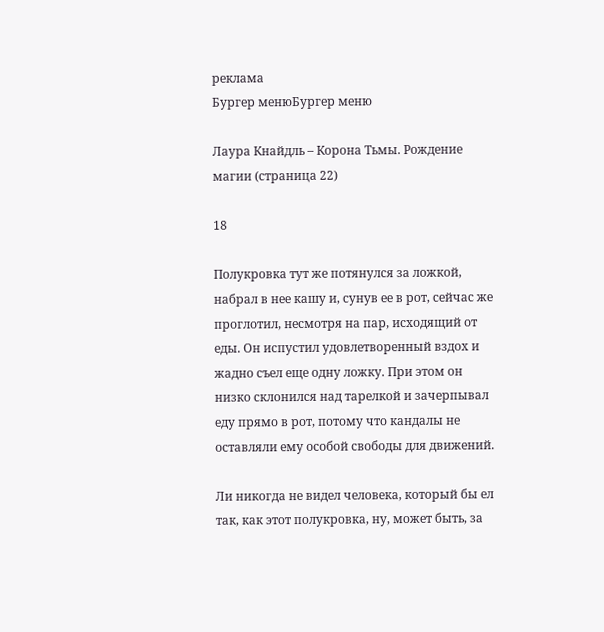реклама
Бургер менюБургер меню

Лаура Кнайдль – Корона Тьмы. Рождение магии (страница 22)

18

Полукровка тут же потянулся за ложкой, набрал в нее кашу и, сунув ее в рот, сейчас же проглотил, несмотря на пар, исходящий от еды. Он испустил удовлетворенный вздох и жадно съел еще одну ложку. При этом он низко склонился над тарелкой и зачерпывал еду прямо в рот, потому что кандалы не оставляли ему особой свободы для движений.

Ли никогда не видел человека, который бы ел так, как этот полукровка, ну, может быть, за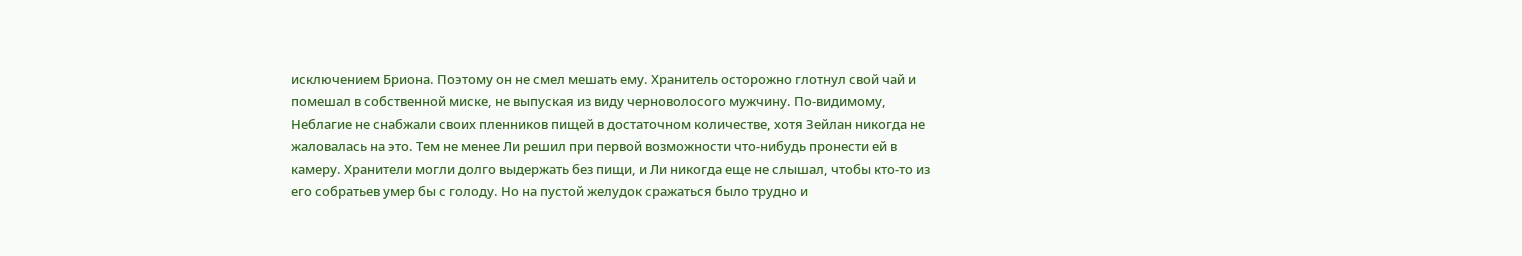исключением Бриона. Поэтому он не смел мешать ему. Хранитель осторожно глотнул свой чай и помешал в собственной миске, не выпуская из виду черноволосого мужчину. По-видимому, Неблагие не снабжали своих пленников пищей в достаточном количестве, хотя Зейлан никогда не жаловалась на это. Тем не менее Ли решил при первой возможности что-нибудь пронести ей в камеру. Хранители могли долго выдержать без пищи, и Ли никогда еще не слышал, чтобы кто-то из его собратьев умер бы с голоду. Но на пустой желудок сражаться было трудно и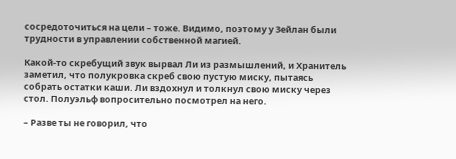сосредоточиться на цели – тоже. Видимо, поэтому у Зейлан были трудности в управлении собственной магией.

Какой-то скребущий звук вырвал Ли из размышлений, и Хранитель заметил, что полукровка скреб свою пустую миску, пытаясь собрать остатки каши. Ли вздохнул и толкнул свою миску через стол. Полуэльф вопросительно посмотрел на него.

– Разве ты не говорил, что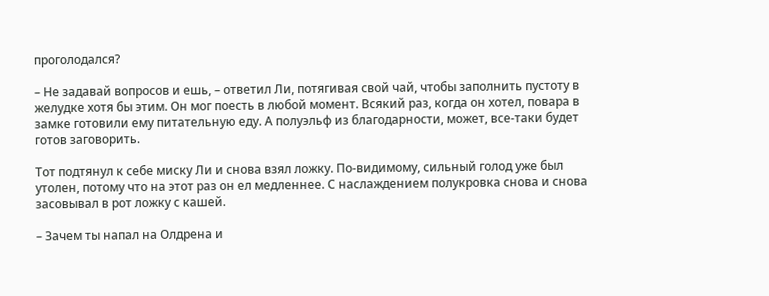проголодался?

– Не задавай вопросов и ешь, – ответил Ли, потягивая свой чай, чтобы заполнить пустоту в желудке хотя бы этим. Он мог поесть в любой момент. Всякий раз, когда он хотел, повара в замке готовили ему питательную еду. А полуэльф из благодарности, может, все-таки будет готов заговорить.

Тот подтянул к себе миску Ли и снова взял ложку. По-видимому, сильный голод уже был утолен, потому что на этот раз он ел медленнее. С наслаждением полукровка снова и снова засовывал в рот ложку с кашей.

– Зачем ты напал на Олдрена и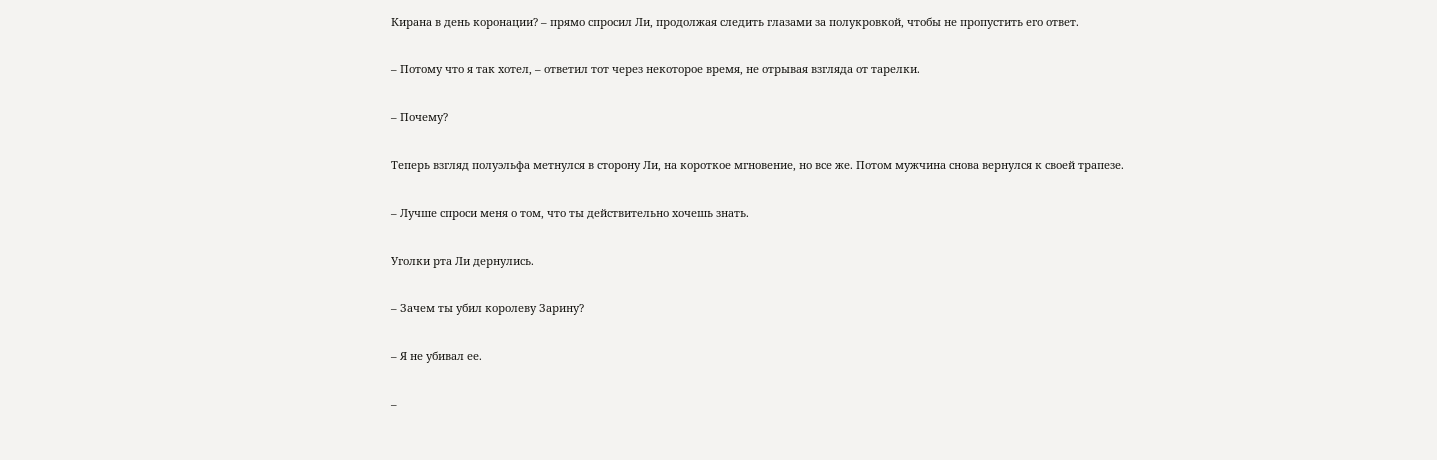Кирана в день коронации? – прямо спросил Ли, продолжая следить глазами за полукровкой, чтобы не пропустить его ответ.

– Потому что я так хотел, – ответил тот через некоторое время, не отрывая взгляда от тарелки.

– Почему?

Теперь взгляд полуэльфа метнулся в сторону Ли, на короткое мгновение, но все же. Потом мужчина снова вернулся к своей трапезе.

– Лучше спроси меня о том, что ты действительно хочешь знать.

Уголки рта Ли дернулись.

– Зачем ты убил королеву Зарину?

– Я не убивал ее.

–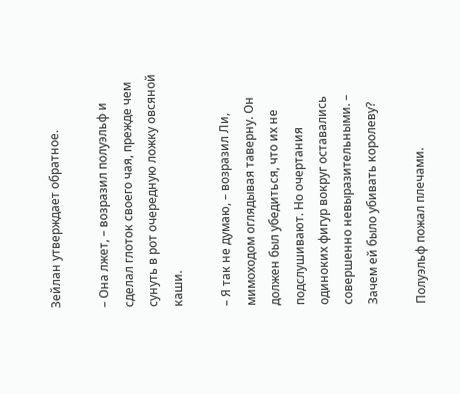Зейлан утверждает обратное.

– Она лжет, – возразил полуэльф и сделал глоток своего чая, прежде чем сунуть в рот очередную ложку овсяной каши.

– Я так не думаю, – возразил Ли, мимоходом оглядывая таверну. Он должен был убедиться, что их не подслушивают. Но очертания одиноких фигур вокруг оставались совершенно невыразительными. – Зачем ей было убивать королеву?

Полуэльф пожал плечами.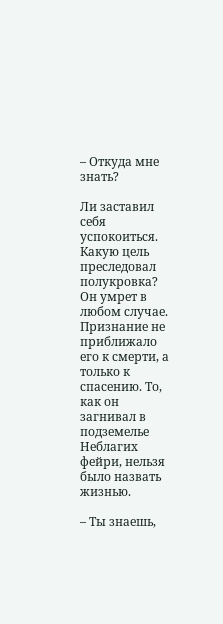– Откуда мне знать?

Ли заставил себя успокоиться. Какую цель преследовал полукровка? Он умрет в любом случае. Признание не приближало его к смерти, а только к спасению. То, как он загнивал в подземелье Неблагих фейри, нельзя было назвать жизнью.

– Ты знаешь,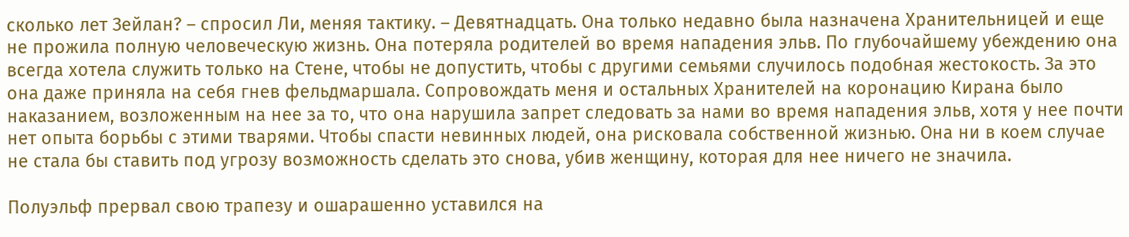сколько лет Зейлан? – спросил Ли, меняя тактику. – Девятнадцать. Она только недавно была назначена Хранительницей и еще не прожила полную человеческую жизнь. Она потеряла родителей во время нападения эльв. По глубочайшему убеждению она всегда хотела служить только на Стене, чтобы не допустить, чтобы с другими семьями случилось подобная жестокость. За это она даже приняла на себя гнев фельдмаршала. Сопровождать меня и остальных Хранителей на коронацию Кирана было наказанием, возложенным на нее за то, что она нарушила запрет следовать за нами во время нападения эльв, хотя у нее почти нет опыта борьбы с этими тварями. Чтобы спасти невинных людей, она рисковала собственной жизнью. Она ни в коем случае не стала бы ставить под угрозу возможность сделать это снова, убив женщину, которая для нее ничего не значила.

Полуэльф прервал свою трапезу и ошарашенно уставился на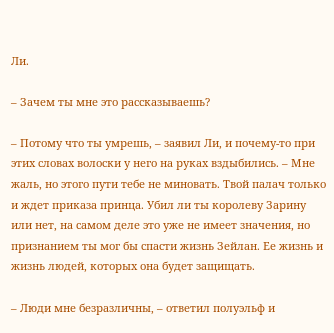Ли.

– Зачем ты мне это рассказываешь?

– Потому что ты умрешь, – заявил Ли, и почему-то при этих словах волоски у него на руках вздыбились. – Мне жаль, но этого пути тебе не миновать. Твой палач только и ждет приказа принца. Убил ли ты королеву Зарину или нет, на самом деле это уже не имеет значения, но признанием ты мог бы спасти жизнь Зейлан. Ее жизнь и жизнь людей, которых она будет защищать.

– Люди мне безразличны, – ответил полуэльф и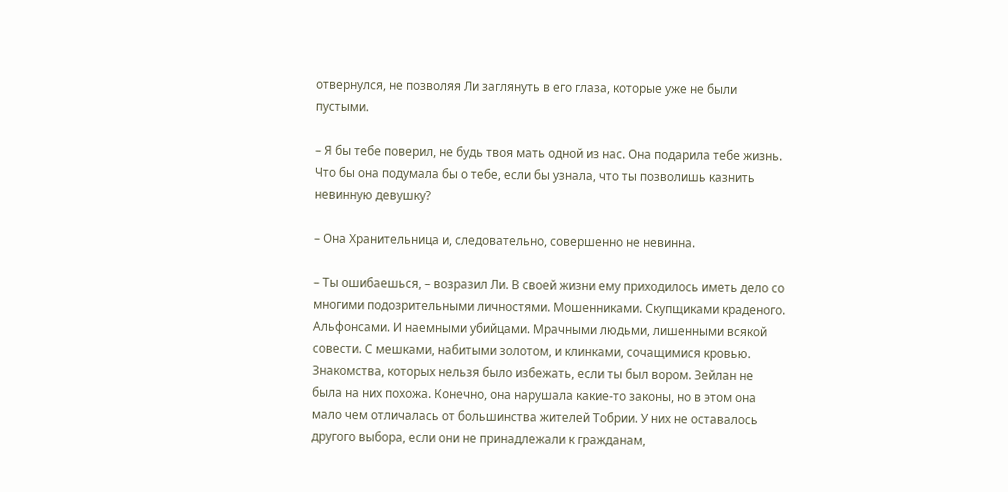отвернулся, не позволяя Ли заглянуть в его глаза, которые уже не были пустыми.

– Я бы тебе поверил, не будь твоя мать одной из нас. Она подарила тебе жизнь. Что бы она подумала бы о тебе, если бы узнала, что ты позволишь казнить невинную девушку?

– Она Хранительница и, следовательно, совершенно не невинна.

– Ты ошибаешься, – возразил Ли. В своей жизни ему приходилось иметь дело со многими подозрительными личностями. Мошенниками. Скупщиками краденого. Альфонсами. И наемными убийцами. Мрачными людьми, лишенными всякой совести. С мешками, набитыми золотом, и клинками, сочащимися кровью. Знакомства, которых нельзя было избежать, если ты был вором. Зейлан не была на них похожа. Конечно, она нарушала какие-то законы, но в этом она мало чем отличалась от большинства жителей Тобрии. У них не оставалось другого выбора, если они не принадлежали к гражданам,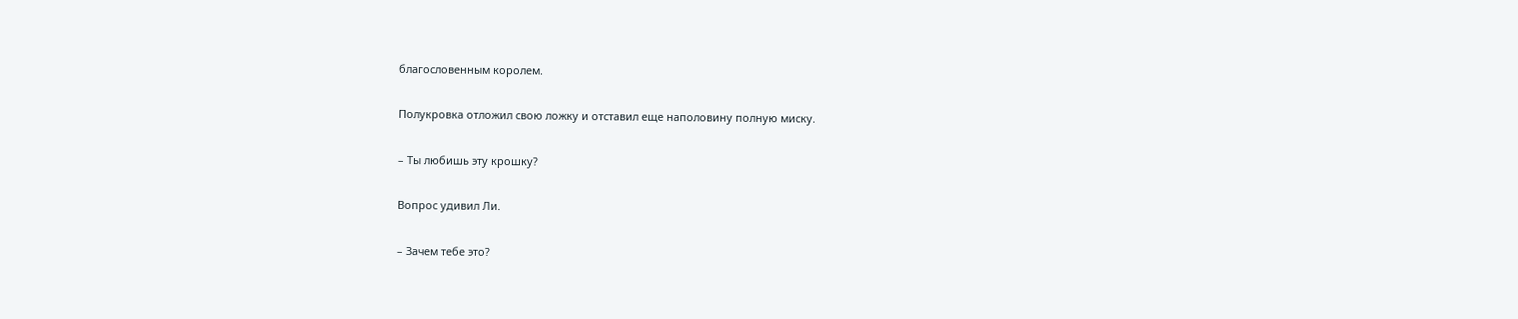благословенным королем.

Полукровка отложил свою ложку и отставил еще наполовину полную миску.

– Ты любишь эту крошку?

Вопрос удивил Ли.

– Зачем тебе это?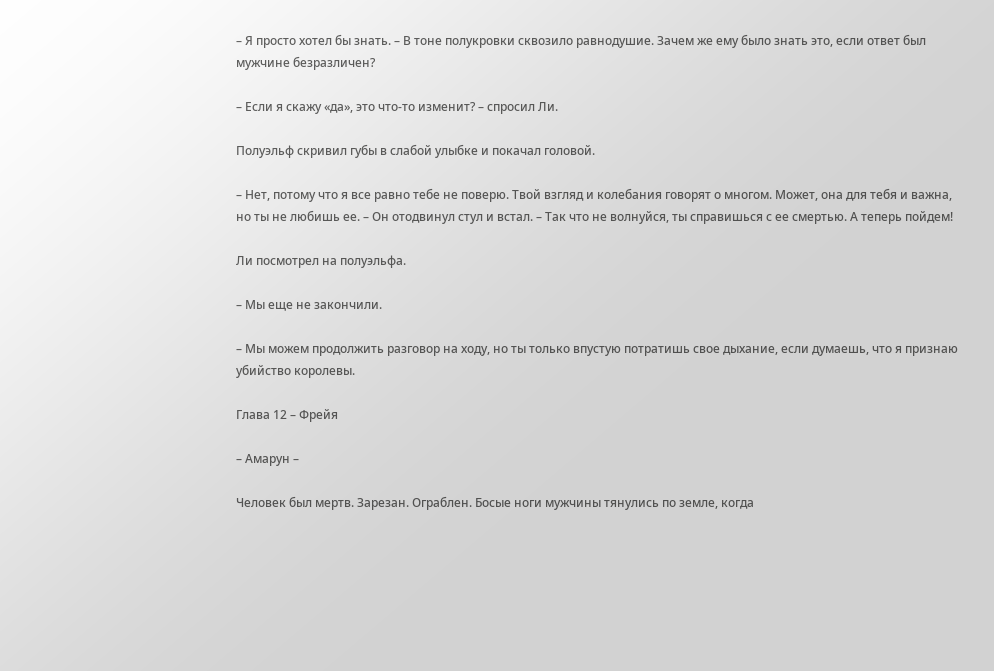– Я просто хотел бы знать. – В тоне полукровки сквозило равнодушие. Зачем же ему было знать это, если ответ был мужчине безразличен?

– Если я скажу «да», это что-то изменит? – спросил Ли.

Полуэльф скривил губы в слабой улыбке и покачал головой.

– Нет, потому что я все равно тебе не поверю. Твой взгляд и колебания говорят о многом. Может, она для тебя и важна, но ты не любишь ее. – Он отодвинул стул и встал. – Так что не волнуйся, ты справишься с ее смертью. А теперь пойдем!

Ли посмотрел на полуэльфа.

– Мы еще не закончили.

– Мы можем продолжить разговор на ходу, но ты только впустую потратишь свое дыхание, если думаешь, что я признаю убийство королевы.

Глава 12 – Фрейя

– Амарун –

Человек был мертв. Зарезан. Ограблен. Босые ноги мужчины тянулись по земле, когда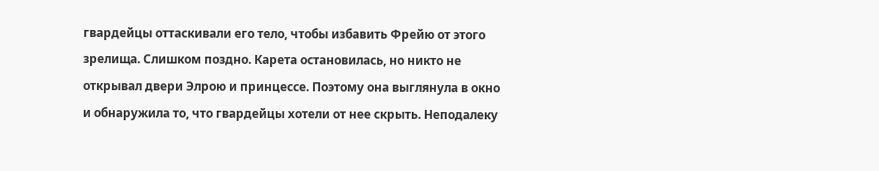гвардейцы оттаскивали его тело, чтобы избавить Фрейю от этого зрелища. Слишком поздно. Карета остановилась, но никто не открывал двери Элрою и принцессе. Поэтому она выглянула в окно и обнаружила то, что гвардейцы хотели от нее скрыть. Неподалеку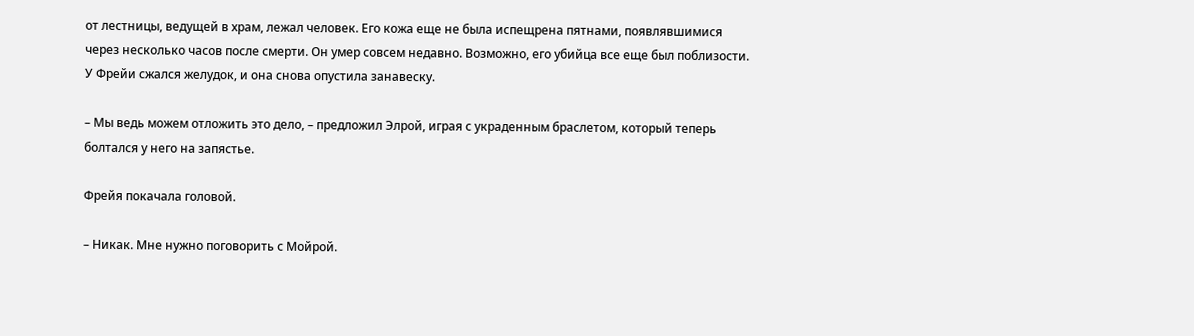от лестницы, ведущей в храм, лежал человек. Его кожа еще не была испещрена пятнами, появлявшимися через несколько часов после смерти. Он умер совсем недавно. Возможно, его убийца все еще был поблизости. У Фрейи сжался желудок, и она снова опустила занавеску.

– Мы ведь можем отложить это дело, – предложил Элрой, играя с украденным браслетом, который теперь болтался у него на запястье.

Фрейя покачала головой.

– Никак. Мне нужно поговорить с Мойрой.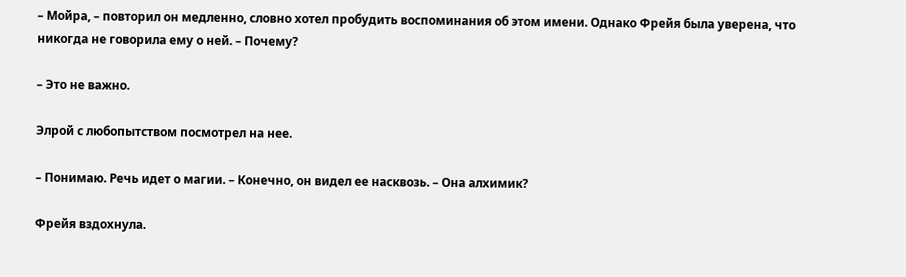– Мойра, – повторил он медленно, словно хотел пробудить воспоминания об этом имени. Однако Фрейя была уверена, что никогда не говорила ему о ней. – Почему?

– Это не важно.

Элрой с любопытством посмотрел на нее.

– Понимаю. Речь идет о магии. – Конечно, он видел ее насквозь. – Она алхимик?

Фрейя вздохнула.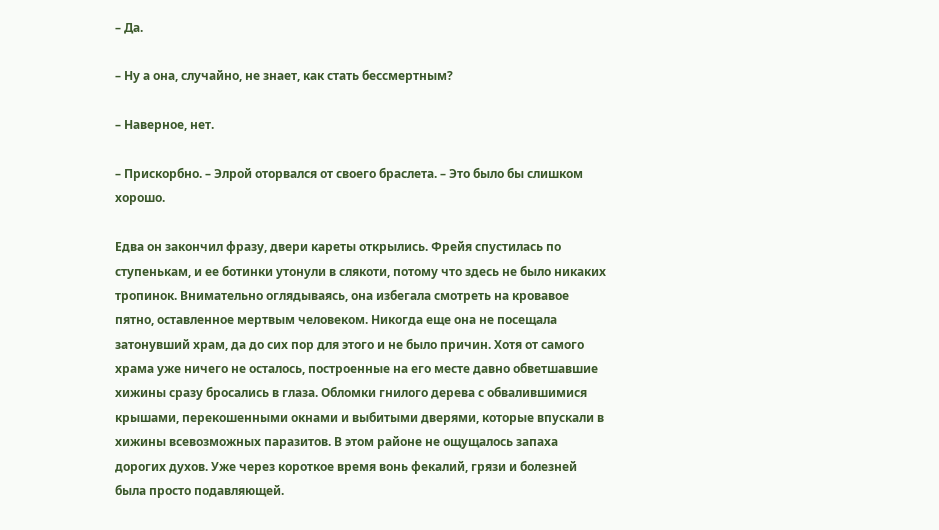– Да.

– Ну а она, случайно, не знает, как стать бессмертным?

– Наверное, нет.

– Прискорбно. – Элрой оторвался от своего браслета. – Это было бы слишком хорошо.

Едва он закончил фразу, двери кареты открылись. Фрейя спустилась по ступенькам, и ее ботинки утонули в слякоти, потому что здесь не было никаких тропинок. Внимательно оглядываясь, она избегала смотреть на кровавое пятно, оставленное мертвым человеком. Никогда еще она не посещала затонувший храм, да до сих пор для этого и не было причин. Хотя от самого храма уже ничего не осталось, построенные на его месте давно обветшавшие хижины сразу бросались в глаза. Обломки гнилого дерева с обвалившимися крышами, перекошенными окнами и выбитыми дверями, которые впускали в хижины всевозможных паразитов. В этом районе не ощущалось запаха дорогих духов. Уже через короткое время вонь фекалий, грязи и болезней была просто подавляющей.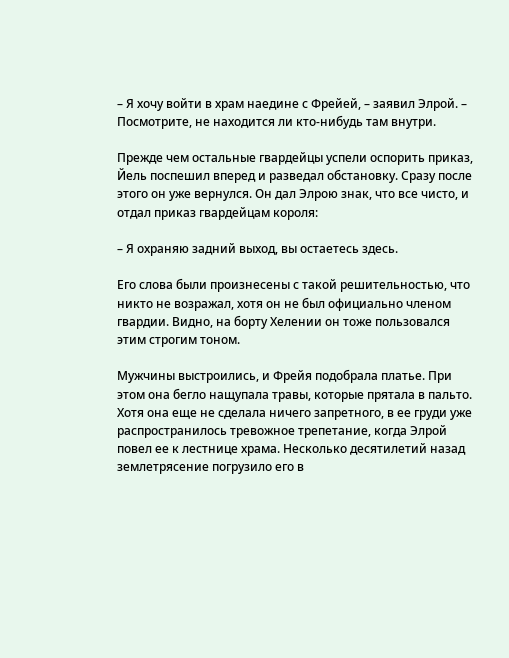– Я хочу войти в храм наедине с Фрейей, – заявил Элрой. – Посмотрите, не находится ли кто-нибудь там внутри.

Прежде чем остальные гвардейцы успели оспорить приказ, Йель поспешил вперед и разведал обстановку. Сразу после этого он уже вернулся. Он дал Элрою знак, что все чисто, и отдал приказ гвардейцам короля:

– Я охраняю задний выход, вы остаетесь здесь.

Его слова были произнесены с такой решительностью, что никто не возражал, хотя он не был официально членом гвардии. Видно, на борту Хелении он тоже пользовался этим строгим тоном.

Мужчины выстроились, и Фрейя подобрала платье. При этом она бегло нащупала травы, которые прятала в пальто. Хотя она еще не сделала ничего запретного, в ее груди уже распространилось тревожное трепетание, когда Элрой повел ее к лестнице храма. Несколько десятилетий назад землетрясение погрузило его в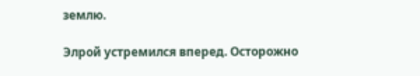землю.

Элрой устремился вперед. Осторожно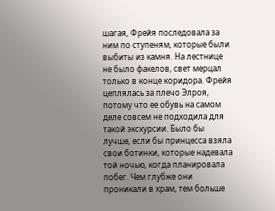шагая, Фрейя последовала за ним по ступеням, которые были выбиты из камня. На лестнице не было факелов, свет мерцал только в конце коридора. Фрейя цеплялась за плечо Элроя, потому что ее обувь на самом деле совсем не подходила для такой экскурсии. Было бы лучше, если бы принцесса взяла свои ботинки, которые надевала той ночью, когда планировала побег. Чем глубже они проникали в храм, тем больше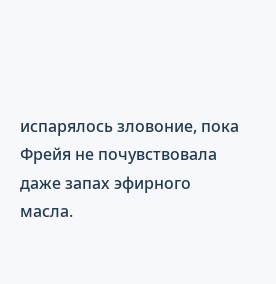испарялось зловоние, пока Фрейя не почувствовала даже запах эфирного масла.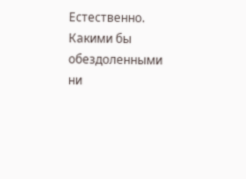Естественно. Какими бы обездоленными ни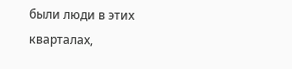были люди в этих кварталах,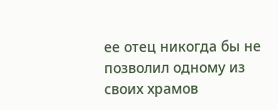ее отец никогда бы не позволил одному из своих храмов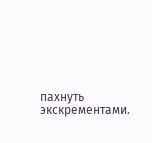пахнуть экскрементами.